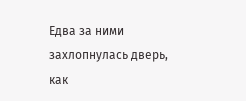Едва за ними захлопнулась дверь, как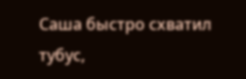Саша быстро схватил тубус,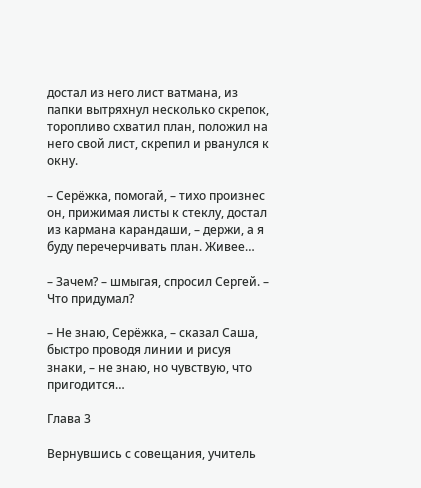достал из него лист ватмана, из папки вытряхнул несколько скрепок, торопливо схватил план, положил на него свой лист, скрепил и рванулся к окну.

– Серёжка, помогай, – тихо произнес он, прижимая листы к стеклу, достал из кармана карандаши, – держи, а я буду перечерчивать план. Живее…

– Зачем? – шмыгая, спросил Сергей. – Что придумал?

– Не знаю, Серёжка, – сказал Саша, быстро проводя линии и рисуя знаки, – не знаю, но чувствую, что пригодится…

Глава 3

Вернувшись с совещания, учитель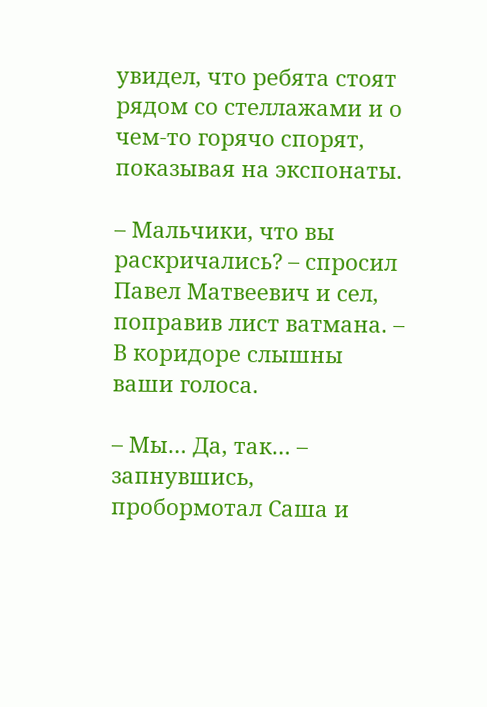увидел, что ребята стоят рядом со стеллажами и о чем-то горячо спорят, показывая на экспонаты.

– Мальчики, что вы раскричались? – спросил Павел Матвеевич и сел, поправив лист ватмана. – В коридоре слышны ваши голоса.

– Мы… Да, так… – запнувшись, пробормотал Саша и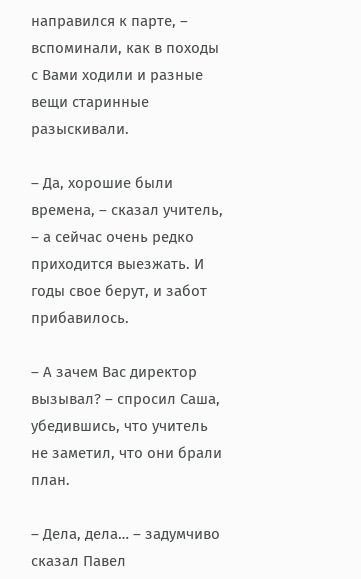направился к парте, – вспоминали, как в походы с Вами ходили и разные вещи старинные разыскивали.

– Да, хорошие были времена, – сказал учитель, – а сейчас очень редко приходится выезжать. И годы свое берут, и забот прибавилось.

– А зачем Вас директор вызывал? – спросил Саша, убедившись, что учитель не заметил, что они брали план.

– Дела, дела… – задумчиво сказал Павел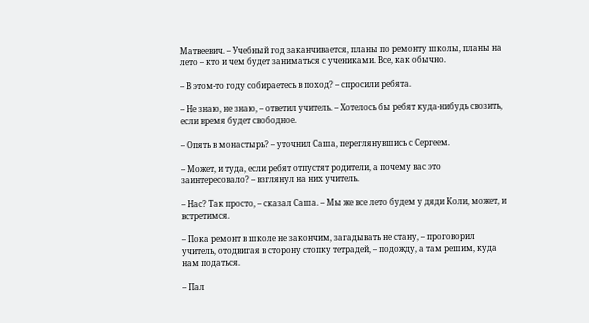Матвеевич. – Учебный год заканчивается, планы по ремонту школы, планы на лето – кто и чем будет заниматься с учениками. Все, как обычно.

– В этом-то году собираетесь в поход? – спросили ребята.

– Не знаю, не знаю, – ответил учитель. – Хотелось бы ребят куда-нибудь свозить, если время будет свободное.

– Опять в монастырь? – уточнил Саша, переглянувшись с Сергеем.

– Может, и туда, если ребят отпустят родители, а почему вас это заинтересовало? – взглянул на них учитель.

– Нас? Так просто, – сказал Саша. – Мы же все лето будем у дяди Коли, может, и встретимся.

– Пока ремонт в школе не закончим, загадывать не стану, – проговорил учитель, отодвигая в сторону стопку тетрадей, – подожду, а там решим, куда нам податься.

– Пал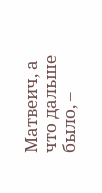Матвеич, а что дальше было, –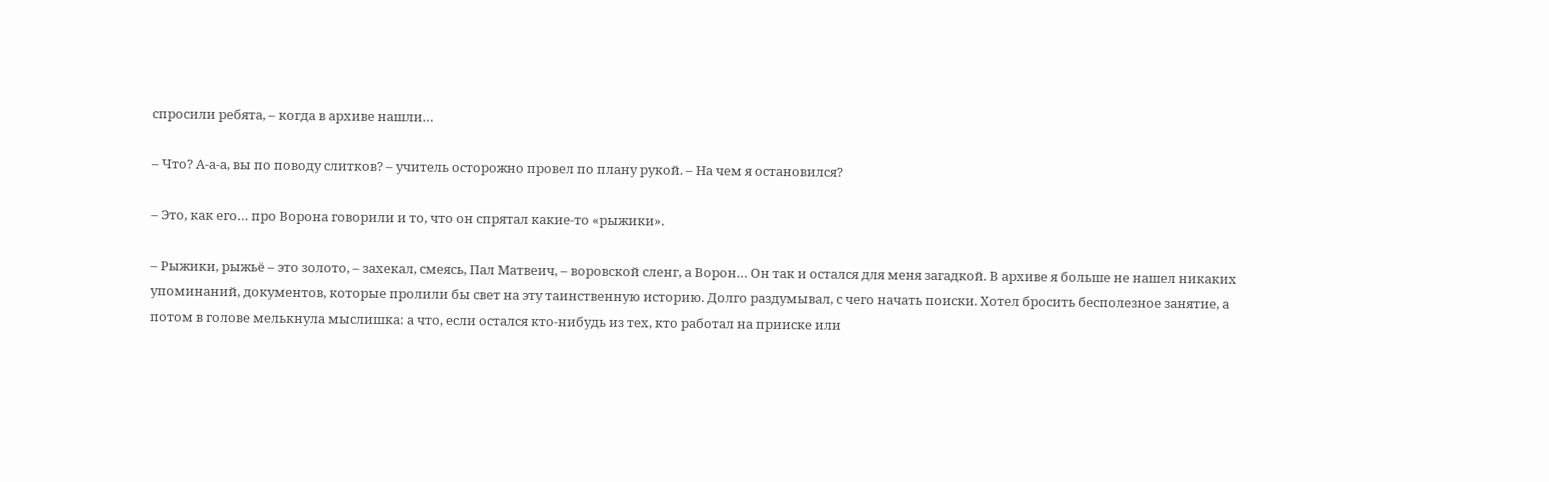спросили ребята, – когда в архиве нашли…

– Что? А-а-а, вы по поводу слитков? – учитель осторожно провел по плану рукой. – На чем я остановился?

– Это, как его… про Ворона говорили и то, что он спрятал какие-то «рыжики».

– Рыжики, рыжьё – это золото, – захекал, смеясь, Пал Матвеич, – воровской сленг, а Ворон… Он так и остался для меня загадкой. В архиве я больше не нашел никаких упоминаний, документов, которые пролили бы свет на эту таинственную историю. Долго раздумывал, с чего начать поиски. Хотел бросить бесполезное занятие, а потом в голове мелькнула мыслишка: а что, если остался кто-нибудь из тех, кто работал на прииске или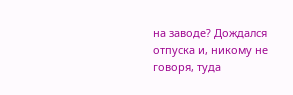на заводе? Дождался отпуска и, никому не говоря, туда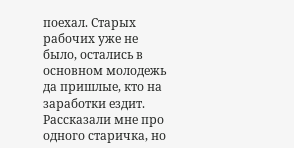поехал. Старых рабочих уже не было, остались в основном молодежь да пришлые, кто на заработки ездит. Рассказали мне про одного старичка, но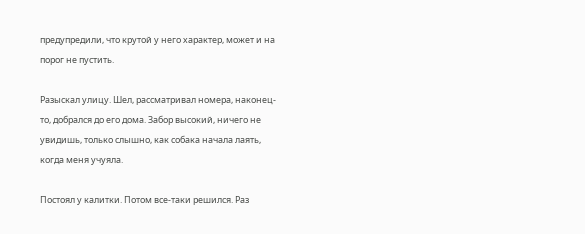предупредили, что крутой у него характер, может и на порог не пустить.

Разыскал улицу. Шел, рассматривал номера, наконец-то, добрался до его дома. Забор высокий, ничего не увидишь, только слышно, как собака начала лаять, когда меня учуяла.

Постоял у калитки. Потом все-таки решился. Раз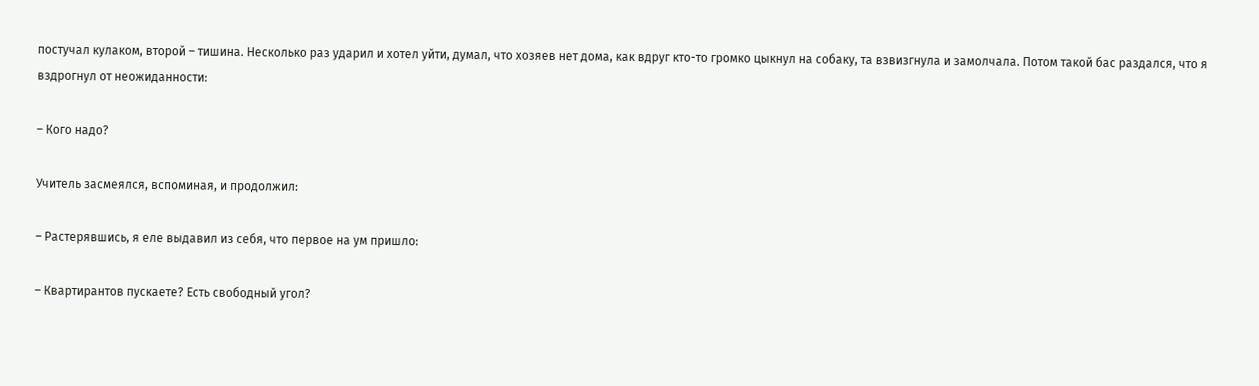постучал кулаком, второй – тишина. Несколько раз ударил и хотел уйти, думал, что хозяев нет дома, как вдруг кто-то громко цыкнул на собаку, та взвизгнула и замолчала. Потом такой бас раздался, что я вздрогнул от неожиданности:

– Кого надо?

Учитель засмеялся, вспоминая, и продолжил:

– Растерявшись, я еле выдавил из себя, что первое на ум пришло:

– Квартирантов пускаете? Есть свободный угол?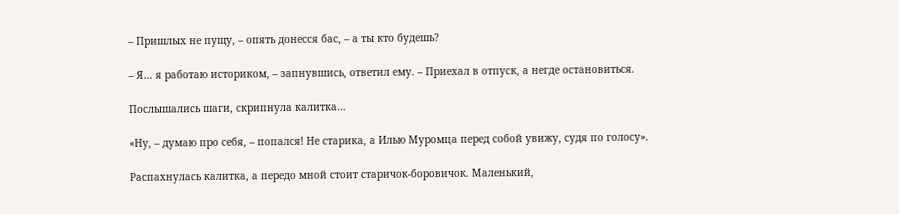– Пришлых не пущу, – опять донесся бас, – а ты кто будешь?

– Я… я работаю историком, – запнувшись, ответил ему. – Приехал в отпуск, а негде остановиться.

Послышались шаги, скрипнула калитка…

«Ну, – думаю про себя, – попался! Не старика, а Илью Муромца перед собой увижу, судя по голосу».

Распахнулась калитка, а передо мной стоит старичок-боровичок. Маленький,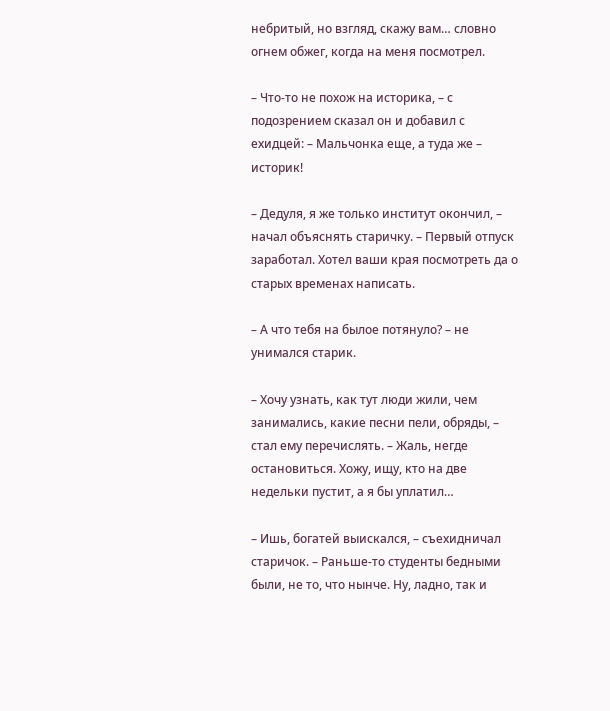небритый, но взгляд, скажу вам… словно огнем обжег, когда на меня посмотрел.

– Что-то не похож на историка, – с подозрением сказал он и добавил с ехидцей: – Мальчонка еще, а туда же – историк!

– Дедуля, я же только институт окончил, – начал объяснять старичку. – Первый отпуск заработал. Хотел ваши края посмотреть да о старых временах написать.

– А что тебя на былое потянуло? – не унимался старик.

– Хочу узнать, как тут люди жили, чем занимались, какие песни пели, обряды, – стал ему перечислять. – Жаль, негде остановиться. Хожу, ищу, кто на две недельки пустит, а я бы уплатил…

– Ишь, богатей выискался, – съехидничал старичок. – Раньше-то студенты бедными были, не то, что нынче. Ну, ладно, так и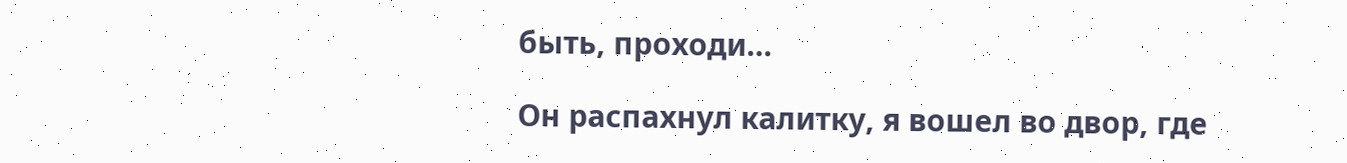быть, проходи…

Он распахнул калитку, я вошел во двор, где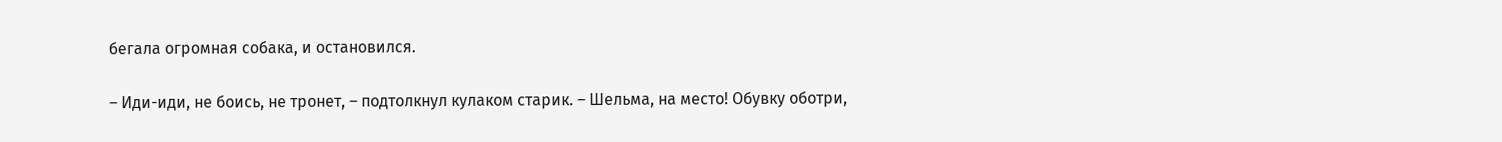бегала огромная собака, и остановился.

– Иди-иди, не боись, не тронет, – подтолкнул кулаком старик. – Шельма, на место! Обувку оботри,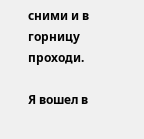сними и в горницу проходи.

Я вошел в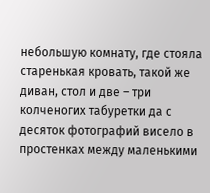небольшую комнату, где стояла старенькая кровать, такой же диван, стол и две – три колченогих табуретки да с десяток фотографий висело в простенках между маленькими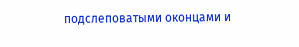подслеповатыми оконцами и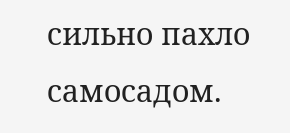сильно пахло самосадом.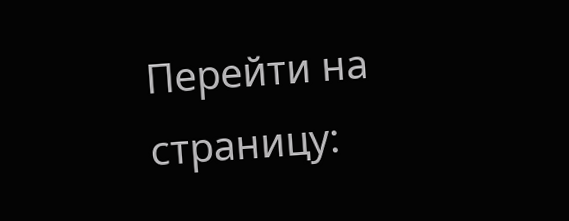Перейти на страницу: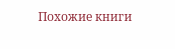Похожие книги